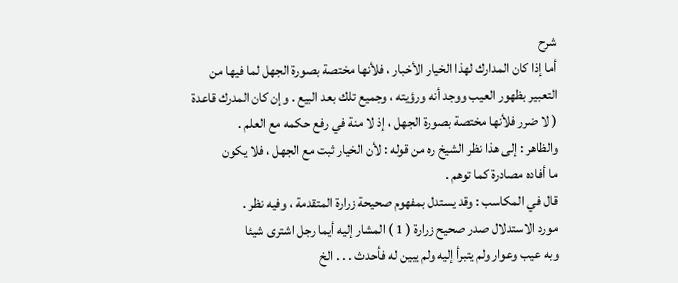شرح
أما إذا كان المدارك لهذا الخيار الأخبار ، فلأنها مختصة بصورة الجهل لما فيها من
التعبير بظهور العيب ووجد أنه ورؤيته ، وجميع تلك بعد البيع . وإن كان المدرك قاعدة
( لا ضرر فلأنها مختصة بصورة الجهل ، إذ لا منة في رفع حكمه مع العلم .
والظاهر : إلى هذا نظر الشيخ ره من قوله : لأن الخيار ثبت مع الجهل ، فلا يكون
ما أفاده مصادرة كما توهم .
قال في المكاسب : وقد يستدل بمفهوم صحيحة زرارة المتقدمة ، وفيه نظر .
مورد الاستدلال صدر صحيح زرارة ( 1 ) المشار إليه أيما رجل اشترى شيئا
وبه عيب وعوار ولم يتبرأ إليه ولم يبين له فأحدث . . . الخ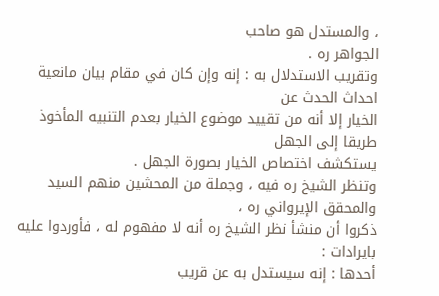، والمستدل هو صاحب
الجواهر ره .
وتقريب الاستدلال به : إنه وإن كان في مقام بيان مانعية احداث الحدث عن
الخيار إلا أنه من تقييد موضوع الخيار بعدم التنبيه المأخوذ طريقا إلى الجهل
يستكشف اختصاص الخيار بصورة الجهل .
وتنظر الشيخ ره فيه ، وجملة من المحشين منهم السيد والمحقق الإيرواني ره ،
ذكروا أن منشأ نظر الشيخ ره أنه لا مفهوم له ، فأوردوا عليه بايرادات :
أحدها : إنه سيستدل به عن قريب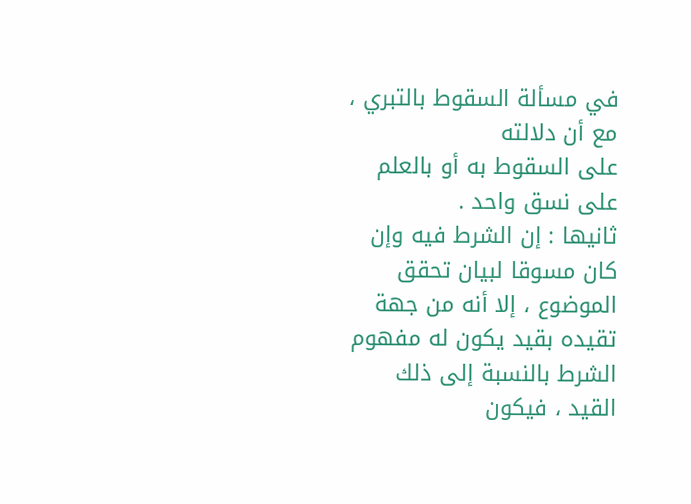في مسألة السقوط بالتبري ، مع أن دلالته
على السقوط به أو بالعلم على نسق واحد .
ثانيها : إن الشرط فيه وإن كان مسوقا لبيان تحقق الموضوع ، إلا أنه من جهة
تقيده بقيد يكون له مفهوم الشرط بالنسبة إلى ذلك القيد ، فيكون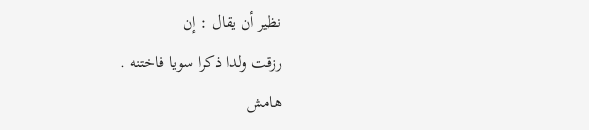نظير أن يقال : إن
رزقت ولدا ذكرا سويا فاختنه .
هامش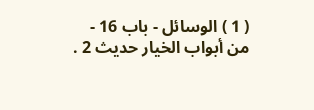( 1 ) الوسائل - باب 16 - من أبواب الخيار حديث 2 .